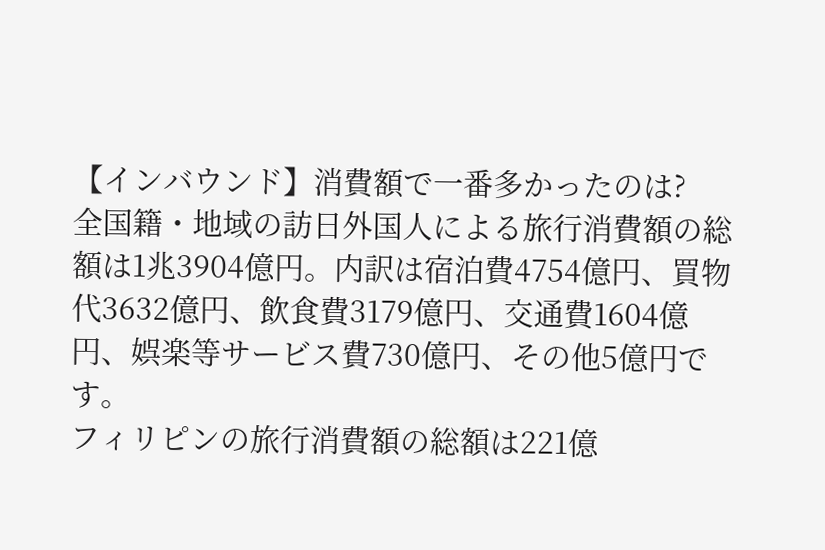【インバウンド】消費額で一番多かったのは?
全国籍・地域の訪日外国人による旅行消費額の総額は1兆3904億円。内訳は宿泊費4754億円、買物代3632億円、飲食費3179億円、交通費1604億円、娯楽等サービス費730億円、その他5億円です。
フィリピンの旅行消費額の総額は221億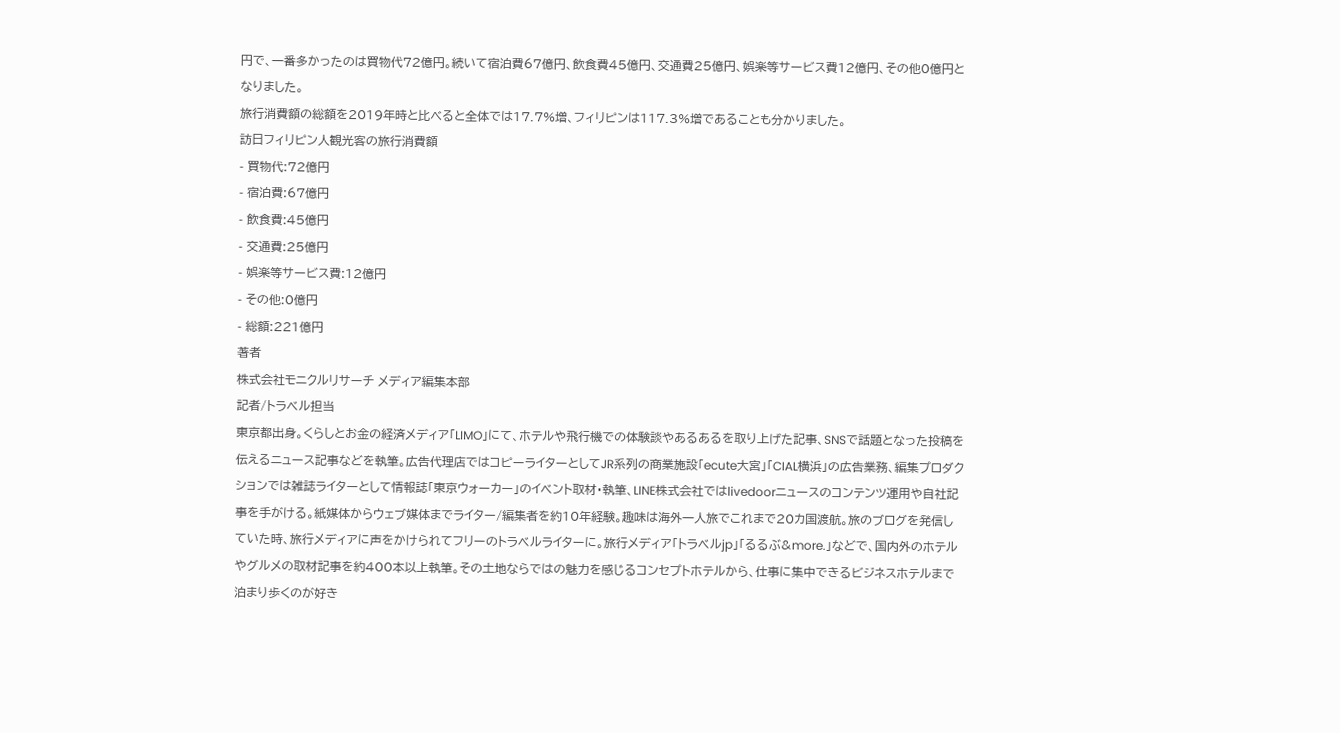円で、一番多かったのは買物代72億円。続いて宿泊費67億円、飲食費45億円、交通費25億円、娯楽等サービス費12億円、その他0億円となりました。
旅行消費額の総額を2019年時と比べると全体では17.7%増、フィリピンは117.3%増であることも分かりました。
訪日フィリピン人観光客の旅行消費額
- 買物代:72億円
- 宿泊費:67億円
- 飲食費:45億円
- 交通費:25億円
- 娯楽等サービス費:12億円
- その他:0億円
- 総額:221億円
著者
株式会社モニクルリサーチ メディア編集本部
記者/トラベル担当
東京都出身。くらしとお金の経済メディア「LIMO」にて、ホテルや飛行機での体験談やあるあるを取り上げた記事、SNSで話題となった投稿を伝えるニュース記事などを執筆。広告代理店ではコピーライターとしてJR系列の商業施設「ecute大宮」「CIAL横浜」の広告業務、編集プロダクションでは雑誌ライターとして情報誌「東京ウォーカー」のイベント取材・執筆、LINE株式会社ではlivedoorニュースのコンテンツ運用や自社記事を手がける。紙媒体からウェブ媒体までライター/編集者を約10年経験。趣味は海外一人旅でこれまで20カ国渡航。旅のブログを発信していた時、旅行メディアに声をかけられてフリーのトラベルライターに。旅行メディア「トラベルjp」「るるぶ&more.」などで、国内外のホテルやグルメの取材記事を約400本以上執筆。その土地ならではの魅力を感じるコンセプトホテルから、仕事に集中できるビジネスホテルまで泊まり歩くのが好き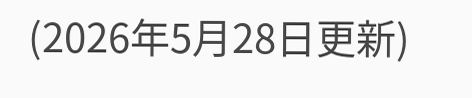(2026年5月28日更新)